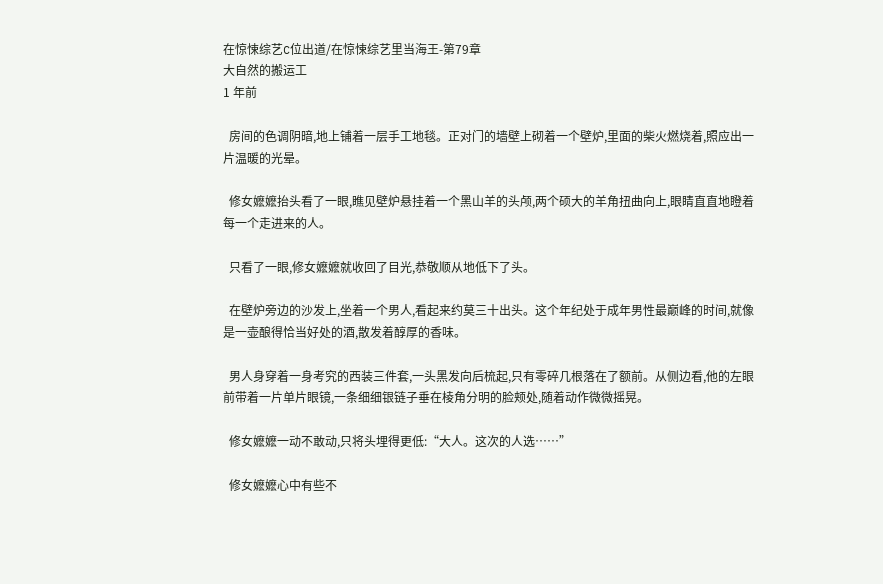在惊悚综艺C位出道/在惊悚综艺里当海王-第79章
大自然的搬运工
1 年前

  房间的色调阴暗,地上铺着一层手工地毯。正对门的墙壁上砌着一个壁炉,里面的柴火燃烧着,照应出一片温暖的光晕。

  修女嬷嬷抬头看了一眼,瞧见壁炉悬挂着一个黑山羊的头颅,两个硕大的羊角扭曲向上,眼睛直直地瞪着每一个走进来的人。

  只看了一眼,修女嬷嬷就收回了目光,恭敬顺从地低下了头。

  在壁炉旁边的沙发上,坐着一个男人,看起来约莫三十出头。这个年纪处于成年男性最巅峰的时间,就像是一壶酿得恰当好处的酒,散发着醇厚的香味。

  男人身穿着一身考究的西装三件套,一头黑发向后梳起,只有零碎几根落在了额前。从侧边看,他的左眼前带着一片单片眼镜,一条细细银链子垂在棱角分明的脸颊处,随着动作微微摇晃。

  修女嬷嬷一动不敢动,只将头埋得更低:“大人。这次的人选……”

  修女嬷嬷心中有些不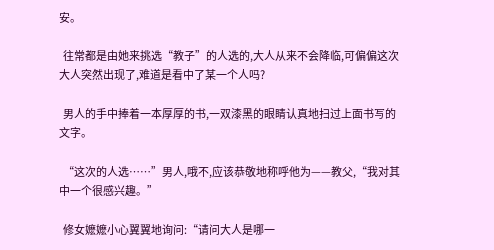安。

  往常都是由她来挑选“教子”的人选的,大人从来不会降临,可偏偏这次大人突然出现了,难道是看中了某一个人吗?

  男人的手中捧着一本厚厚的书,一双漆黑的眼睛认真地扫过上面书写的文字。

  “这次的人选……”男人,哦不,应该恭敬地称呼他为——教父,“我对其中一个很感兴趣。”

  修女嬷嬷小心翼翼地询问:“请问大人是哪一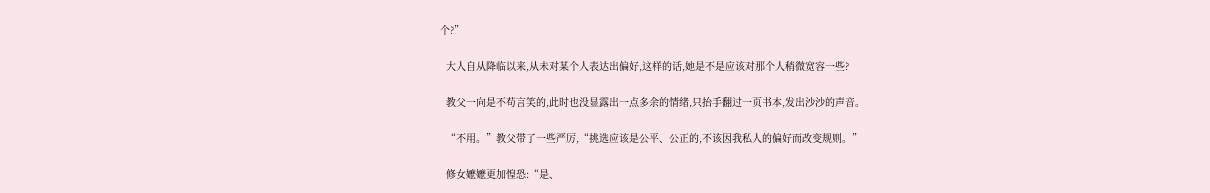个?”

  大人自从降临以来,从未对某个人表达出偏好,这样的话,她是不是应该对那个人稍微宽容一些?

  教父一向是不苟言笑的,此时也没显露出一点多余的情绪,只抬手翻过一页书本,发出沙沙的声音。

  “不用。”教父带了一些严厉,“挑选应该是公平、公正的,不该因我私人的偏好而改变规则。”

  修女嬷嬷更加惶恐:“是、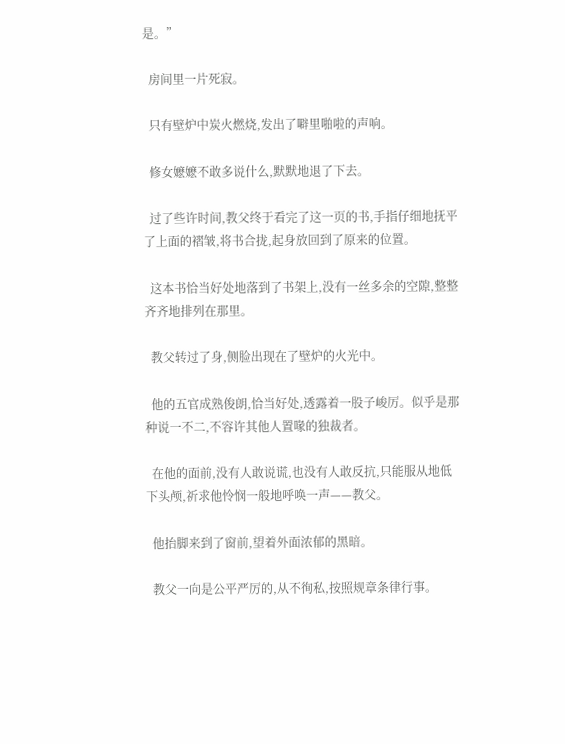是。”

  房间里一片死寂。

  只有壁炉中炭火燃烧,发出了噼里啪啦的声响。

  修女嬷嬷不敢多说什么,默默地退了下去。

  过了些许时间,教父终于看完了这一页的书,手指仔细地抚平了上面的褶皱,将书合拢,起身放回到了原来的位置。

  这本书恰当好处地落到了书架上,没有一丝多余的空隙,整整齐齐地排列在那里。

  教父转过了身,侧脸出现在了壁炉的火光中。

  他的五官成熟俊朗,恰当好处,透露着一股子峻厉。似乎是那种说一不二,不容许其他人置喙的独裁者。

  在他的面前,没有人敢说谎,也没有人敢反抗,只能服从地低下头颅,祈求他怜悯一般地呼唤一声——教父。

  他抬脚来到了窗前,望着外面浓郁的黑暗。

  教父一向是公平严厉的,从不徇私,按照规章条律行事。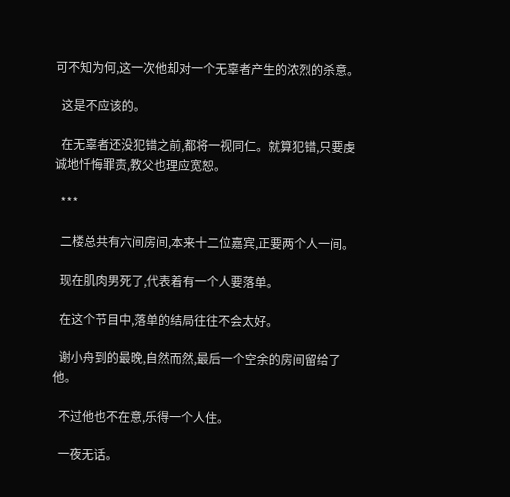可不知为何,这一次他却对一个无辜者产生的浓烈的杀意。

  这是不应该的。

  在无辜者还没犯错之前,都将一视同仁。就算犯错,只要虔诚地忏悔罪责,教父也理应宽恕。

  ***

  二楼总共有六间房间,本来十二位嘉宾,正要两个人一间。

  现在肌肉男死了,代表着有一个人要落单。

  在这个节目中,落单的结局往往不会太好。

  谢小舟到的最晚,自然而然,最后一个空余的房间留给了他。

  不过他也不在意,乐得一个人住。

  一夜无话。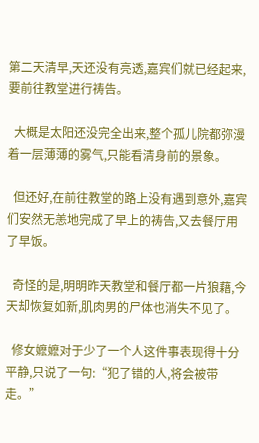第二天清早,天还没有亮透,嘉宾们就已经起来,要前往教堂进行祷告。

  大概是太阳还没完全出来,整个孤儿院都弥漫着一层薄薄的雾气,只能看清身前的景象。

  但还好,在前往教堂的路上没有遇到意外,嘉宾们安然无恙地完成了早上的祷告,又去餐厅用了早饭。

  奇怪的是,明明昨天教堂和餐厅都一片狼藉,今天却恢复如新,肌肉男的尸体也消失不见了。

  修女嬷嬷对于少了一个人这件事表现得十分平静,只说了一句:“犯了错的人,将会被带走。”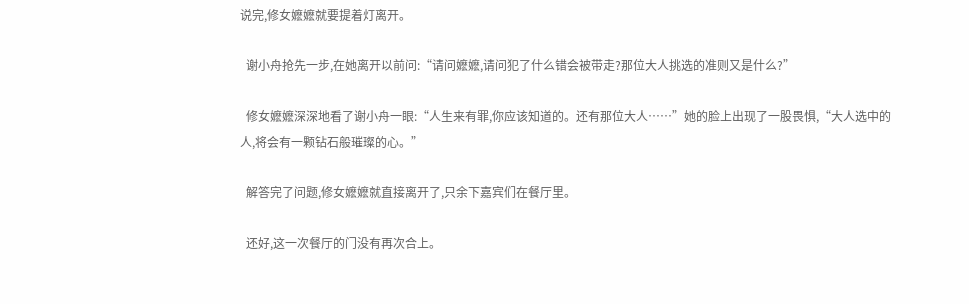说完,修女嬷嬷就要提着灯离开。

  谢小舟抢先一步,在她离开以前问:“请问嬷嬷,请问犯了什么错会被带走?那位大人挑选的准则又是什么?”

  修女嬷嬷深深地看了谢小舟一眼:“人生来有罪,你应该知道的。还有那位大人……”她的脸上出现了一股畏惧,“大人选中的人,将会有一颗钻石般璀璨的心。”

  解答完了问题,修女嬷嬷就直接离开了,只余下嘉宾们在餐厅里。

  还好,这一次餐厅的门没有再次合上。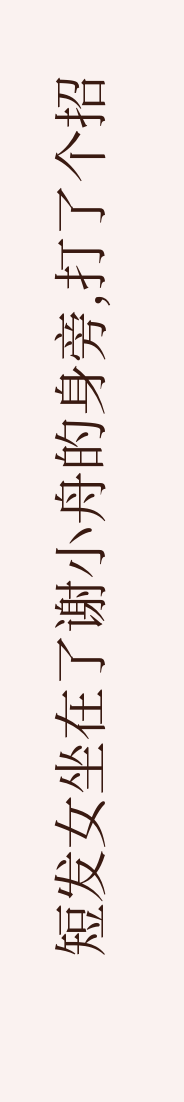短发女坐在了谢小舟的身旁,打了个招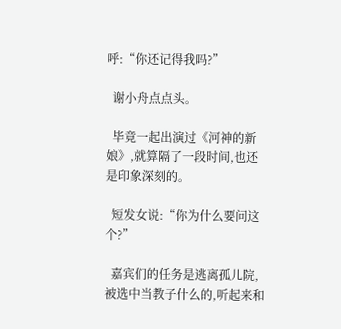呼:“你还记得我吗?”

  谢小舟点点头。

  毕竟一起出演过《河神的新娘》,就算隔了一段时间,也还是印象深刻的。

  短发女说:“你为什么要问这个?”

  嘉宾们的任务是逃离孤儿院,被选中当教子什么的,听起来和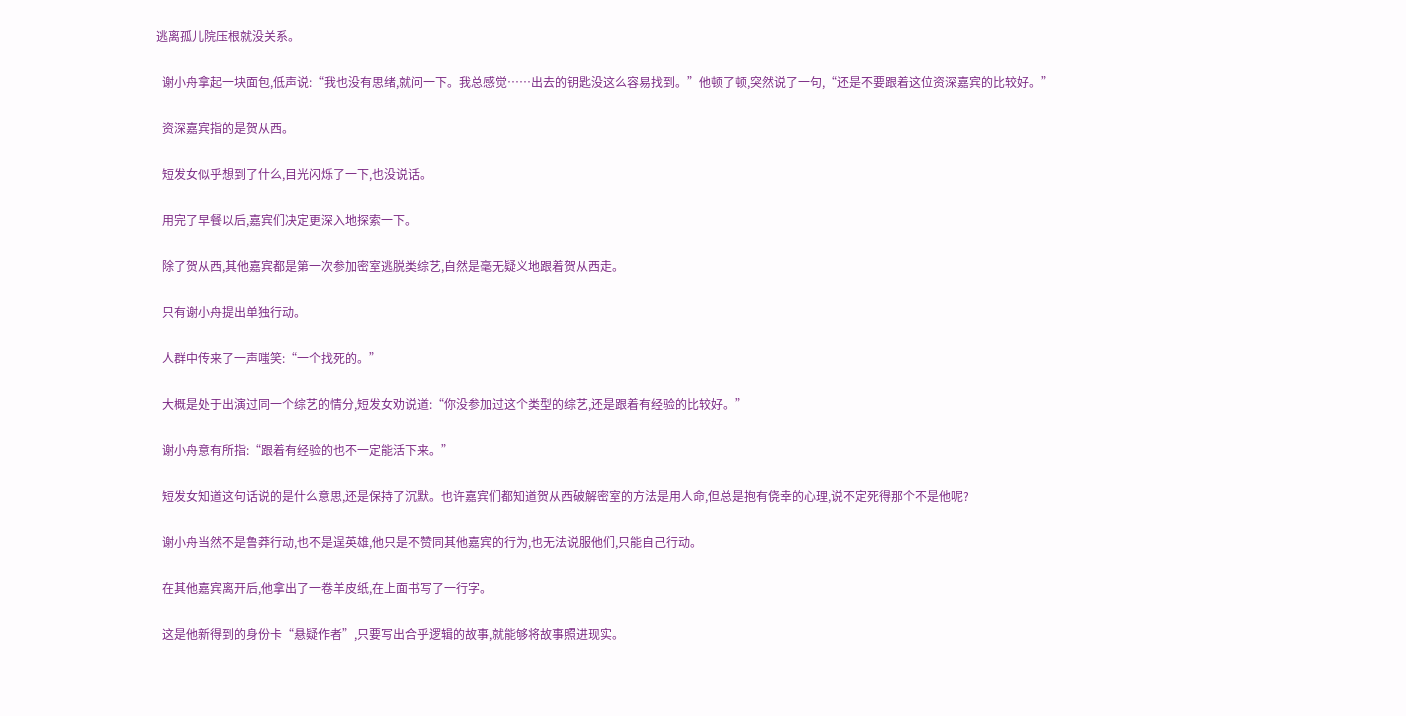逃离孤儿院压根就没关系。

  谢小舟拿起一块面包,低声说:“我也没有思绪,就问一下。我总感觉……出去的钥匙没这么容易找到。”他顿了顿,突然说了一句,“还是不要跟着这位资深嘉宾的比较好。”

  资深嘉宾指的是贺从西。

  短发女似乎想到了什么,目光闪烁了一下,也没说话。

  用完了早餐以后,嘉宾们决定更深入地探索一下。

  除了贺从西,其他嘉宾都是第一次参加密室逃脱类综艺,自然是毫无疑义地跟着贺从西走。

  只有谢小舟提出单独行动。

  人群中传来了一声嗤笑:“一个找死的。”

  大概是处于出演过同一个综艺的情分,短发女劝说道:“你没参加过这个类型的综艺,还是跟着有经验的比较好。”

  谢小舟意有所指:“跟着有经验的也不一定能活下来。”

  短发女知道这句话说的是什么意思,还是保持了沉默。也许嘉宾们都知道贺从西破解密室的方法是用人命,但总是抱有侥幸的心理,说不定死得那个不是他呢?

  谢小舟当然不是鲁莽行动,也不是逞英雄,他只是不赞同其他嘉宾的行为,也无法说服他们,只能自己行动。

  在其他嘉宾离开后,他拿出了一卷羊皮纸,在上面书写了一行字。

  这是他新得到的身份卡“悬疑作者”,只要写出合乎逻辑的故事,就能够将故事照进现实。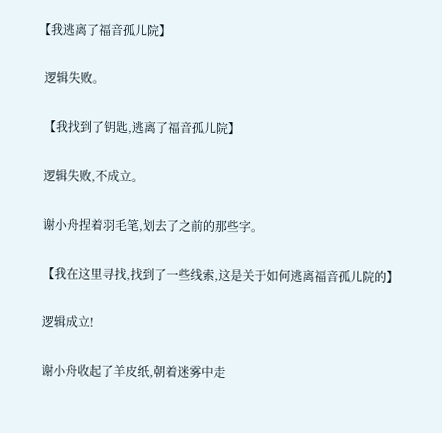【我逃离了福音孤儿院】

  逻辑失败。

  【我找到了钥匙,逃离了福音孤儿院】

  逻辑失败,不成立。

  谢小舟捏着羽毛笔,划去了之前的那些字。

  【我在这里寻找,找到了一些线索,这是关于如何逃离福音孤儿院的】

  逻辑成立!

  谢小舟收起了羊皮纸,朝着迷雾中走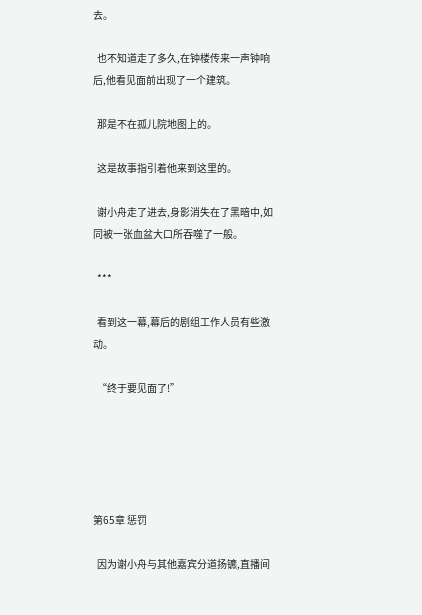去。

  也不知道走了多久,在钟楼传来一声钟响后,他看见面前出现了一个建筑。

  那是不在孤儿院地图上的。

  这是故事指引着他来到这里的。

  谢小舟走了进去,身影消失在了黑暗中,如同被一张血盆大口所吞噬了一般。

  ***

  看到这一幕,幕后的剧组工作人员有些激动。

  “终于要见面了!”





第65章 惩罚

  因为谢小舟与其他嘉宾分道扬镳,直播间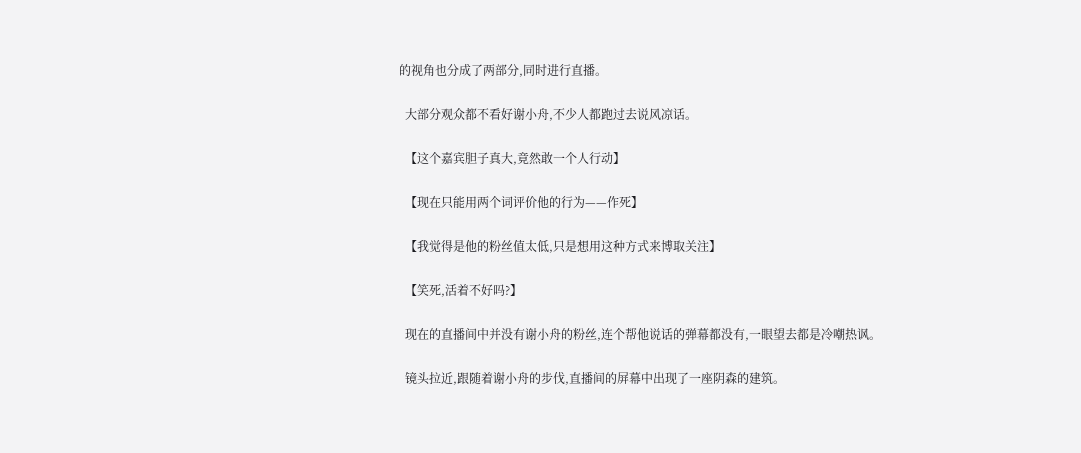的视角也分成了两部分,同时进行直播。

  大部分观众都不看好谢小舟,不少人都跑过去说风凉话。

  【这个嘉宾胆子真大,竟然敢一个人行动】

  【现在只能用两个词评价他的行为——作死】

  【我觉得是他的粉丝值太低,只是想用这种方式来博取关注】

  【笑死,活着不好吗?】

  现在的直播间中并没有谢小舟的粉丝,连个帮他说话的弹幕都没有,一眼望去都是冷嘲热讽。

  镜头拉近,跟随着谢小舟的步伐,直播间的屏幕中出现了一座阴森的建筑。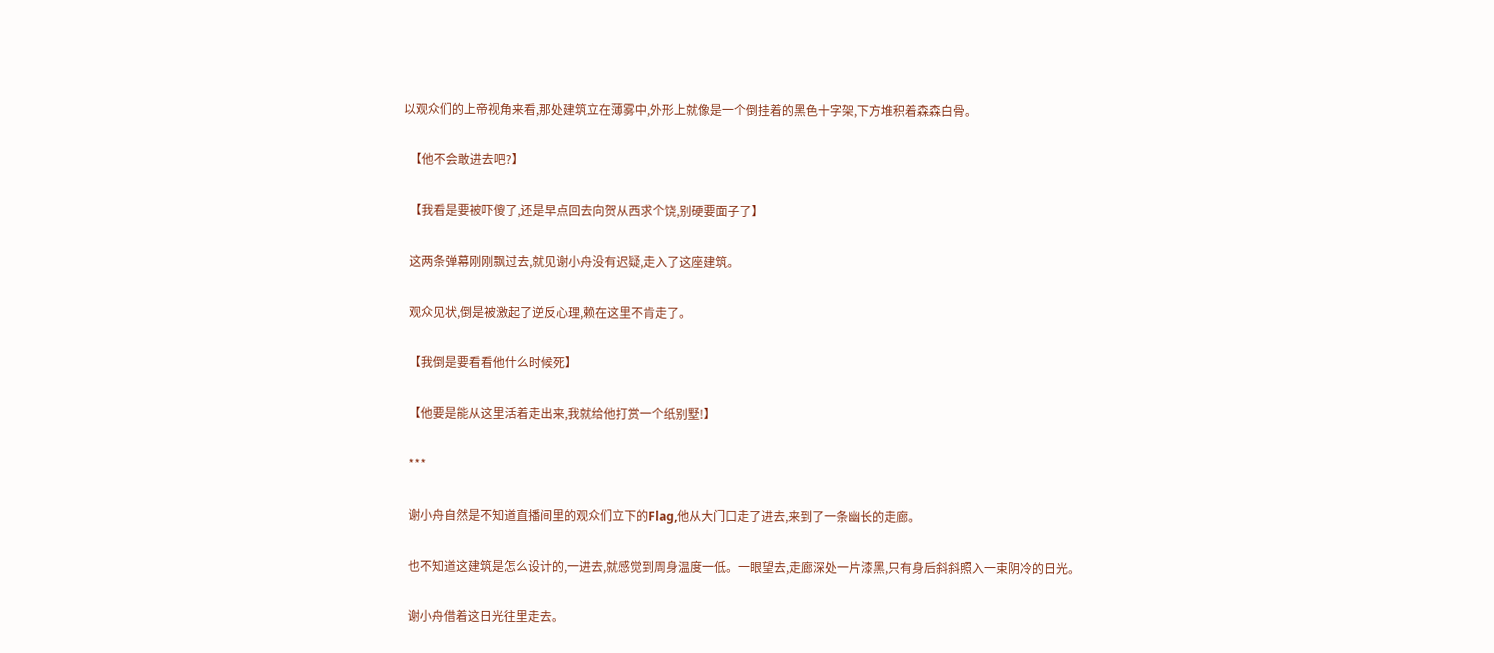以观众们的上帝视角来看,那处建筑立在薄雾中,外形上就像是一个倒挂着的黑色十字架,下方堆积着森森白骨。

  【他不会敢进去吧?】

  【我看是要被吓傻了,还是早点回去向贺从西求个饶,别硬要面子了】

  这两条弹幕刚刚飘过去,就见谢小舟没有迟疑,走入了这座建筑。

  观众见状,倒是被激起了逆反心理,赖在这里不肯走了。

  【我倒是要看看他什么时候死】

  【他要是能从这里活着走出来,我就给他打赏一个纸别墅!】

  ***

  谢小舟自然是不知道直播间里的观众们立下的Flag,他从大门口走了进去,来到了一条幽长的走廊。

  也不知道这建筑是怎么设计的,一进去,就感觉到周身温度一低。一眼望去,走廊深处一片漆黑,只有身后斜斜照入一束阴冷的日光。

  谢小舟借着这日光往里走去。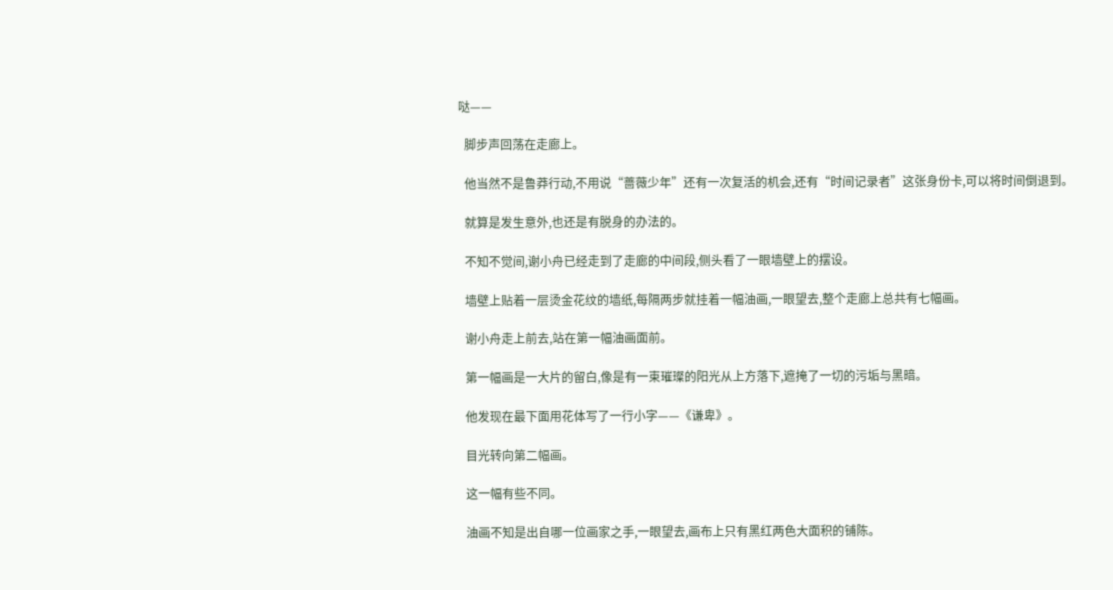哒——

  脚步声回荡在走廊上。

  他当然不是鲁莽行动,不用说“蔷薇少年”还有一次复活的机会,还有“时间记录者”这张身份卡,可以将时间倒退到。

  就算是发生意外,也还是有脱身的办法的。

  不知不觉间,谢小舟已经走到了走廊的中间段,侧头看了一眼墙壁上的摆设。

  墙壁上贴着一层烫金花纹的墙纸,每隔两步就挂着一幅油画,一眼望去,整个走廊上总共有七幅画。

  谢小舟走上前去,站在第一幅油画面前。

  第一幅画是一大片的留白,像是有一束璀璨的阳光从上方落下,遮掩了一切的污垢与黑暗。

  他发现在最下面用花体写了一行小字——《谦卑》。

  目光转向第二幅画。

  这一幅有些不同。

  油画不知是出自哪一位画家之手,一眼望去,画布上只有黑红两色大面积的铺陈。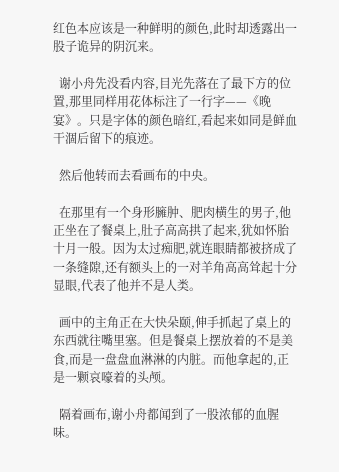红色本应该是一种鲜明的颜色,此时却透露出一股子诡异的阴沉来。

  谢小舟先没看内容,目光先落在了最下方的位置,那里同样用花体标注了一行字——《晚宴》。只是字体的颜色暗红,看起来如同是鲜血干涸后留下的痕迹。

  然后他转而去看画布的中央。

  在那里有一个身形臃肿、肥肉横生的男子,他正坐在了餐桌上,肚子高高拱了起来,犹如怀胎十月一般。因为太过痴肥,就连眼睛都被挤成了一条缝隙,还有额头上的一对羊角高高耸起十分显眼,代表了他并不是人类。

  画中的主角正在大快朵颐,伸手抓起了桌上的东西就往嘴里塞。但是餐桌上摆放着的不是美食,而是一盘盘血淋淋的内脏。而他拿起的,正是一颗哀嚎着的头颅。

  隔着画布,谢小舟都闻到了一股浓郁的血腥味。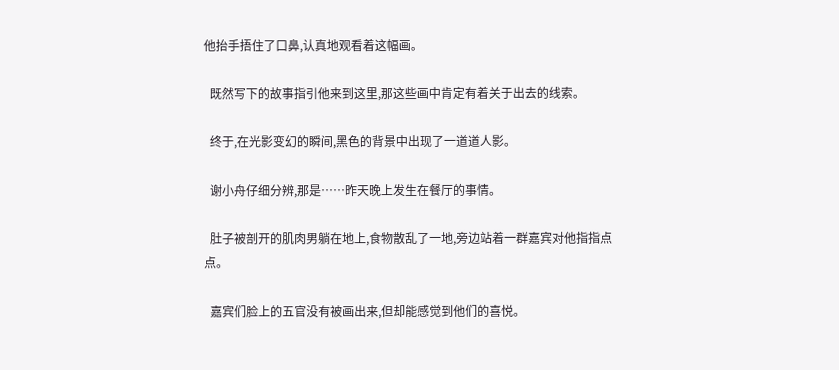他抬手捂住了口鼻,认真地观看着这幅画。

  既然写下的故事指引他来到这里,那这些画中肯定有着关于出去的线索。

  终于,在光影变幻的瞬间,黑色的背景中出现了一道道人影。

  谢小舟仔细分辨,那是……昨天晚上发生在餐厅的事情。

  肚子被剖开的肌肉男躺在地上,食物散乱了一地,旁边站着一群嘉宾对他指指点点。

  嘉宾们脸上的五官没有被画出来,但却能感觉到他们的喜悦。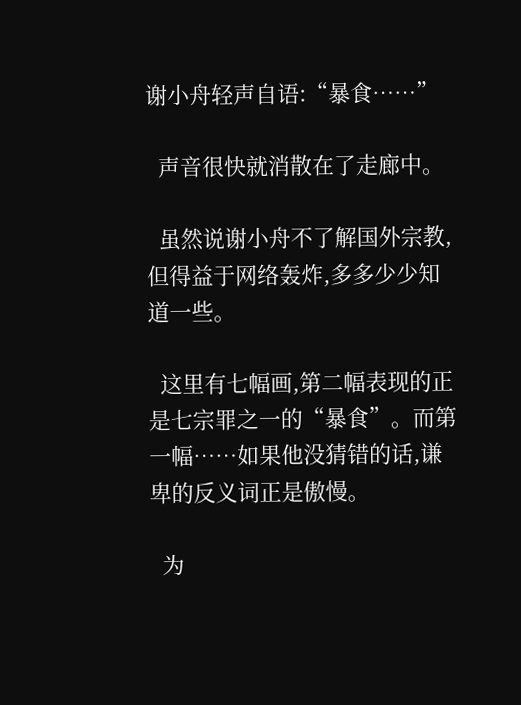谢小舟轻声自语:“暴食……”

  声音很快就消散在了走廊中。

  虽然说谢小舟不了解国外宗教,但得益于网络轰炸,多多少少知道一些。

  这里有七幅画,第二幅表现的正是七宗罪之一的“暴食”。而第一幅……如果他没猜错的话,谦卑的反义词正是傲慢。

  为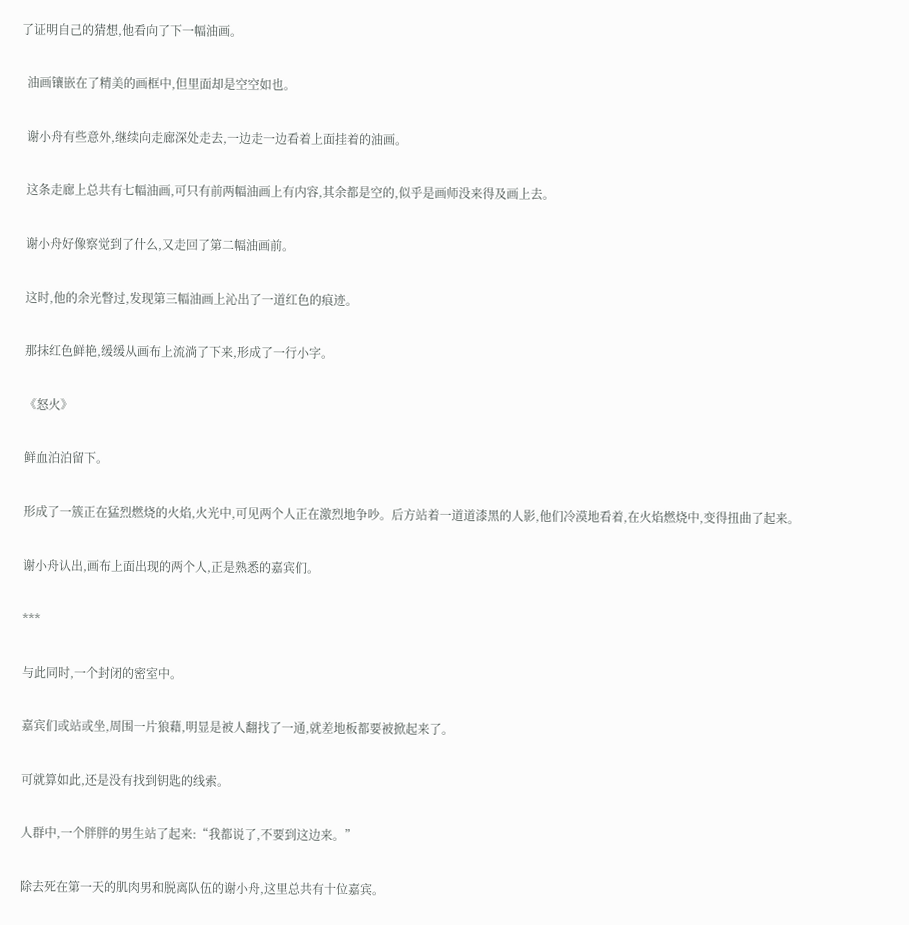了证明自己的猜想,他看向了下一幅油画。

  油画镶嵌在了精美的画框中,但里面却是空空如也。

  谢小舟有些意外,继续向走廊深处走去,一边走一边看着上面挂着的油画。

  这条走廊上总共有七幅油画,可只有前两幅油画上有内容,其余都是空的,似乎是画师没来得及画上去。

  谢小舟好像察觉到了什么,又走回了第二幅油画前。

  这时,他的余光瞥过,发现第三幅油画上沁出了一道红色的痕迹。

  那抹红色鲜艳,缓缓从画布上流淌了下来,形成了一行小字。

  《怒火》

  鲜血泊泊留下。

  形成了一簇正在猛烈燃烧的火焰,火光中,可见两个人正在激烈地争吵。后方站着一道道漆黑的人影,他们冷漠地看着,在火焰燃烧中,变得扭曲了起来。

  谢小舟认出,画布上面出现的两个人,正是熟悉的嘉宾们。

  ***

  与此同时,一个封闭的密室中。

  嘉宾们或站或坐,周围一片狼藉,明显是被人翻找了一通,就差地板都要被掀起来了。

  可就算如此,还是没有找到钥匙的线索。

  人群中,一个胖胖的男生站了起来:“我都说了,不要到这边来。”

  除去死在第一天的肌肉男和脱离队伍的谢小舟,这里总共有十位嘉宾。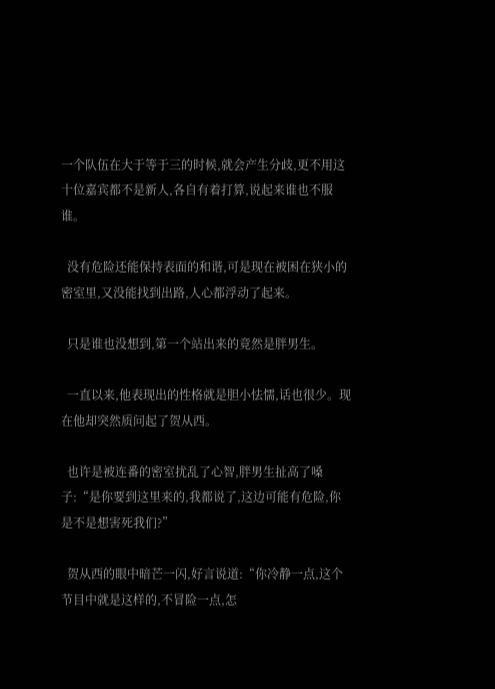一个队伍在大于等于三的时候,就会产生分歧,更不用这十位嘉宾都不是新人,各自有着打算,说起来谁也不服谁。

  没有危险还能保持表面的和谐,可是现在被困在狭小的密室里,又没能找到出路,人心都浮动了起来。

  只是谁也没想到,第一个站出来的竟然是胖男生。

  一直以来,他表现出的性格就是胆小怯懦,话也很少。现在他却突然质问起了贺从西。

  也许是被连番的密室扰乱了心智,胖男生扯高了嗓子:“是你要到这里来的,我都说了,这边可能有危险,你是不是想害死我们?”

  贺从西的眼中暗芒一闪,好言说道:“你冷静一点,这个节目中就是这样的,不冒险一点,怎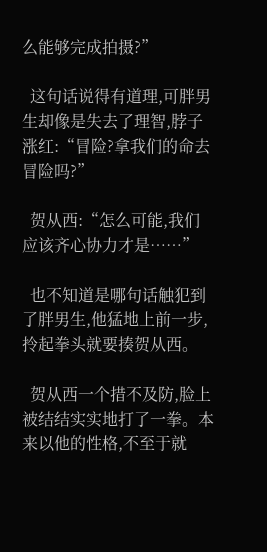么能够完成拍摄?”

  这句话说得有道理,可胖男生却像是失去了理智,脖子涨红:“冒险?拿我们的命去冒险吗?”

  贺从西:“怎么可能,我们应该齐心协力才是……”

  也不知道是哪句话触犯到了胖男生,他猛地上前一步,拎起拳头就要揍贺从西。

  贺从西一个措不及防,脸上被结结实实地打了一拳。本来以他的性格,不至于就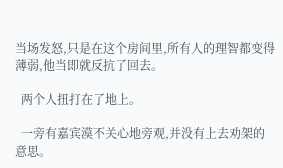当场发怒,只是在这个房间里,所有人的理智都变得薄弱,他当即就反抗了回去。

  两个人扭打在了地上。

  一旁有嘉宾漠不关心地旁观,并没有上去劝架的意思。